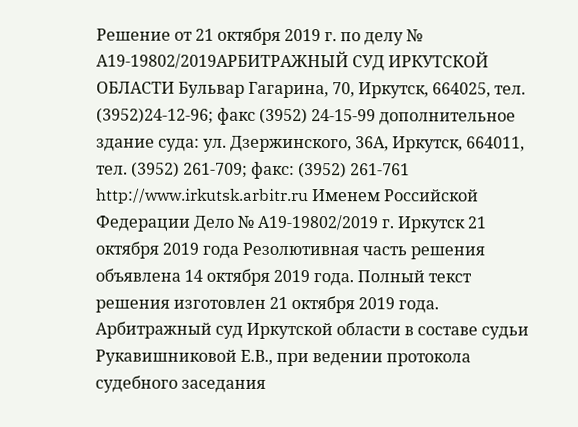Решение от 21 октября 2019 г. по делу № А19-19802/2019АРБИТРАЖНЫЙ СУД ИРКУТСКОЙ ОБЛАСТИ Бульвар Гагарина, 70, Иркутск, 664025, тел. (3952)24-12-96; факс (3952) 24-15-99 дополнительное здание суда: ул. Дзержинского, 36А, Иркутск, 664011, тел. (3952) 261-709; факс: (3952) 261-761 http://www.irkutsk.arbitr.ru Именем Российской Федерации Дело № А19-19802/2019 г. Иркутск 21 октября 2019 года Резолютивная часть решения объявлена 14 октября 2019 года. Полный текст решения изготовлен 21 октября 2019 года. Арбитражный суд Иркутской области в составе судьи Рукавишниковой Е.В., при ведении протокола судебного заседания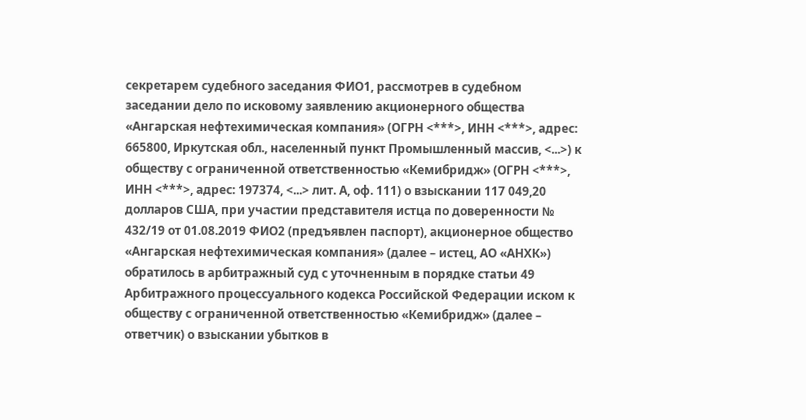секретарем судебного заседания ФИО1, рассмотрев в судебном заседании дело по исковому заявлению акционерного общества «Ангарская нефтехимическая компания» (ОГРН <***>, ИНН <***>, адрес: 665800, Иркутская обл., населенный пункт Промышленный массив, <...>) к обществу с ограниченной ответственностью «Кемибридж» (ОГРН <***>, ИНН <***>, адрес: 197374, <...> лит. А, оф. 111) о взыскании 117 049,20 долларов США, при участии представителя истца по доверенности № 432/19 от 01.08.2019 ФИО2 (предъявлен паспорт), акционерное общество «Ангарская нефтехимическая компания» (далее – истец, АО «АНХК») обратилось в арбитражный суд с уточненным в порядке статьи 49 Арбитражного процессуального кодекса Российской Федерации иском к обществу с ограниченной ответственностью «Кемибридж» (далее – ответчик) о взыскании убытков в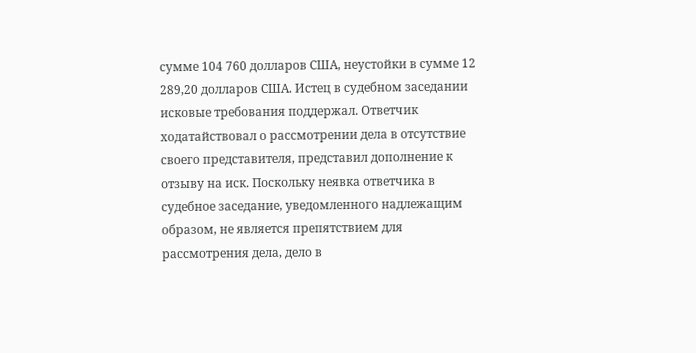сумме 104 760 долларов США, неустойки в сумме 12 289,20 долларов США. Истец в судебном заседании исковые требования поддержал. Ответчик ходатайствовал о рассмотрении дела в отсутствие своего представителя, представил дополнение к отзыву на иск. Поскольку неявка ответчика в судебное заседание, уведомленного надлежащим образом, не является препятствием для рассмотрения дела, дело в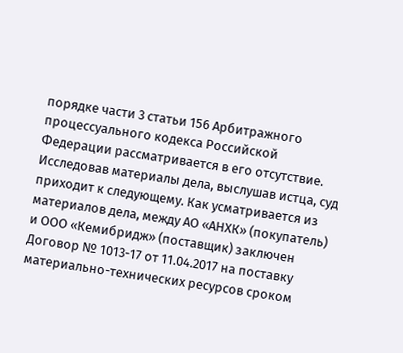порядке части 3 статьи 156 Арбитражного процессуального кодекса Российской Федерации рассматривается в его отсутствие. Исследовав материалы дела, выслушав истца, суд приходит к следующему. Как усматривается из материалов дела, между АО «АНХК» (покупатель) и ООО «Кемибридж» (поставщик) заключен Договор № 1013-17 от 11.04.2017 на поставку материально-технических ресурсов сроком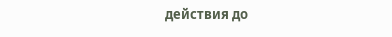действия до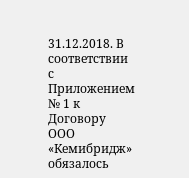31.12.2018. В соответствии с Приложением № 1 к Договору ООО «Кемибридж» обязалось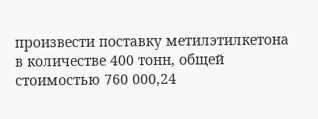произвести поставку метилэтилкетона в количестве 400 тонн, общей стоимостью 760 000,24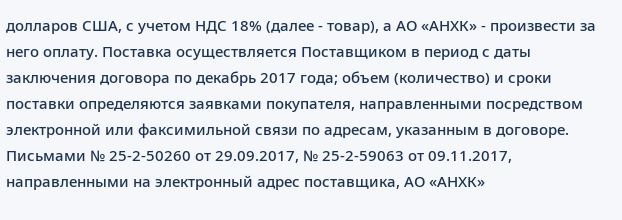долларов США, с учетом НДС 18% (далее - товар), а АО «АНХК» - произвести за него оплату. Поставка осуществляется Поставщиком в период с даты заключения договора по декабрь 2017 года; объем (количество) и сроки поставки определяются заявками покупателя, направленными посредством электронной или факсимильной связи по адресам, указанным в договоре. Письмами № 25-2-50260 от 29.09.2017, № 25-2-59063 от 09.11.2017, направленными на электронный адрес поставщика, АО «АНХК»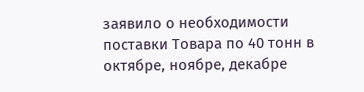заявило о необходимости поставки Товара по 40 тонн в октябре, ноябре, декабре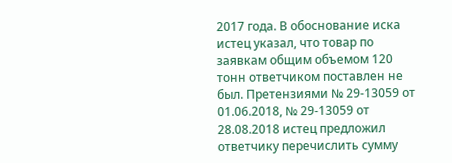2017 года. В обоснование иска истец указал, что товар по заявкам общим объемом 120 тонн ответчиком поставлен не был. Претензиями № 29-13059 от 01.06.2018, № 29-13059 от 28.08.2018 истец предложил ответчику перечислить сумму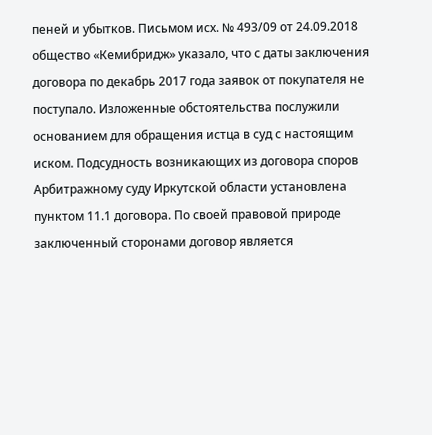пеней и убытков. Письмом исх. № 493/09 от 24.09.2018 общество «Кемибридж» указало, что с даты заключения договора по декабрь 2017 года заявок от покупателя не поступало. Изложенные обстоятельства послужили основанием для обращения истца в суд с настоящим иском. Подсудность возникающих из договора споров Арбитражному суду Иркутской области установлена пунктом 11.1 договора. По своей правовой природе заключенный сторонами договор является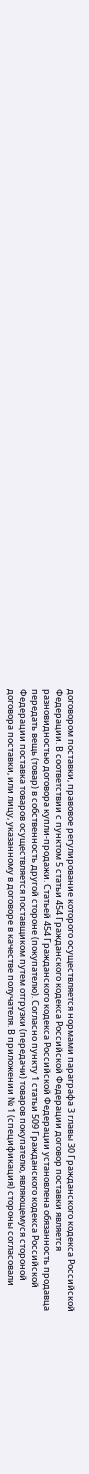договором поставки, правовое регулирование которого осуществляется нормами параграфа 3 главы 30 Гражданского кодекса Российской Федерации. В соответствии с пунктом 5 статьи 454 Гражданского кодекса Российской Федерации договор поставки является разновидностью договора купли-продажи. Статьей 454 Гражданского кодекса Российской Федерации установлена обязанность продавца передать вещь (товар) в собственность другой стороне (покупателю). Согласно пункту 1 статьи 509 Гражданского кодекса Российской Федерации поставка товаров осуществляется поставщиком путем отгрузки (передачи) товаров покупателю, являющемуся стороной договора поставки, или лицу, указанному в договоре в качестве получателя. В приложении № 1 (спецификация) стороны согласовали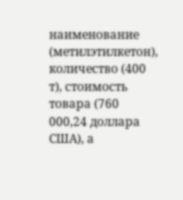наименование (метилэтилкетон), количество (400 т), стоимость товара (760 000,24 доллара США), а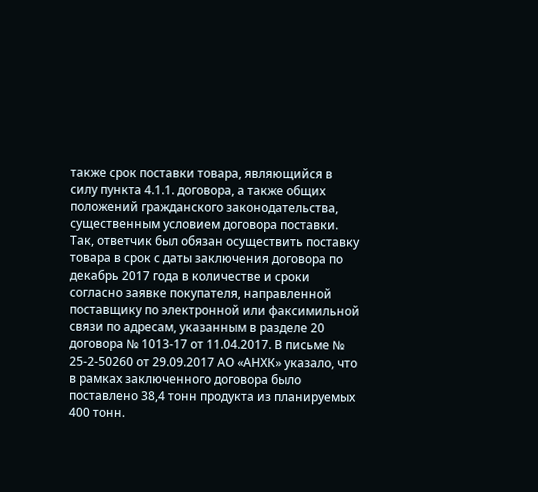также срок поставки товара, являющийся в силу пункта 4.1.1. договора, а также общих положений гражданского законодательства, существенным условием договора поставки. Так, ответчик был обязан осуществить поставку товара в срок с даты заключения договора по декабрь 2017 года в количестве и сроки согласно заявке покупателя, направленной поставщику по электронной или факсимильной связи по адресам, указанным в разделе 20 договора № 1013-17 от 11.04.2017. В письме № 25-2-50260 от 29.09.2017 АО «АНХК» указало, что в рамках заключенного договора было поставлено 38,4 тонн продукта из планируемых 400 тонн.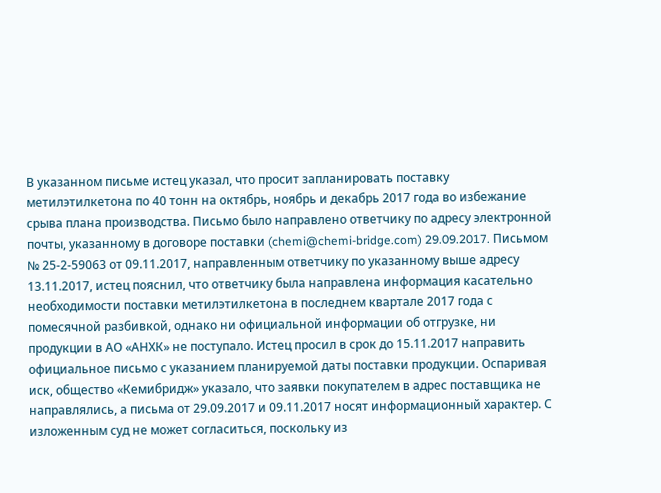В указанном письме истец указал, что просит запланировать поставку метилэтилкетона по 40 тонн на октябрь, ноябрь и декабрь 2017 года во избежание срыва плана производства. Письмо было направлено ответчику по адресу электронной почты, указанному в договоре поставки (chemi@chemi-bridge.com) 29.09.2017. Письмом № 25-2-59063 от 09.11.2017, направленным ответчику по указанному выше адресу 13.11.2017, истец пояснил, что ответчику была направлена информация касательно необходимости поставки метилэтилкетона в последнем квартале 2017 года с помесячной разбивкой, однако ни официальной информации об отгрузке, ни продукции в АО «АНХК» не поступало. Истец просил в срок до 15.11.2017 направить официальное письмо с указанием планируемой даты поставки продукции. Оспаривая иск, общество «Кемибридж» указало, что заявки покупателем в адрес поставщика не направлялись, а письма от 29.09.2017 и 09.11.2017 носят информационный характер. С изложенным суд не может согласиться, поскольку из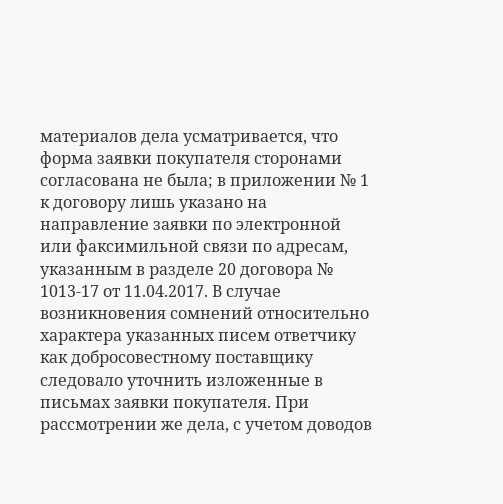материалов дела усматривается, что форма заявки покупателя сторонами согласована не была; в приложении № 1 к договору лишь указано на направление заявки по электронной или факсимильной связи по адресам, указанным в разделе 20 договора № 1013-17 от 11.04.2017. В случае возникновения сомнений относительно характера указанных писем ответчику как добросовестному поставщику следовало уточнить изложенные в письмах заявки покупателя. При рассмотрении же дела, с учетом доводов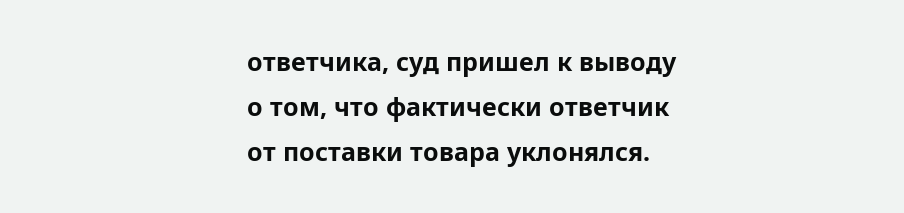ответчика, суд пришел к выводу о том, что фактически ответчик от поставки товара уклонялся.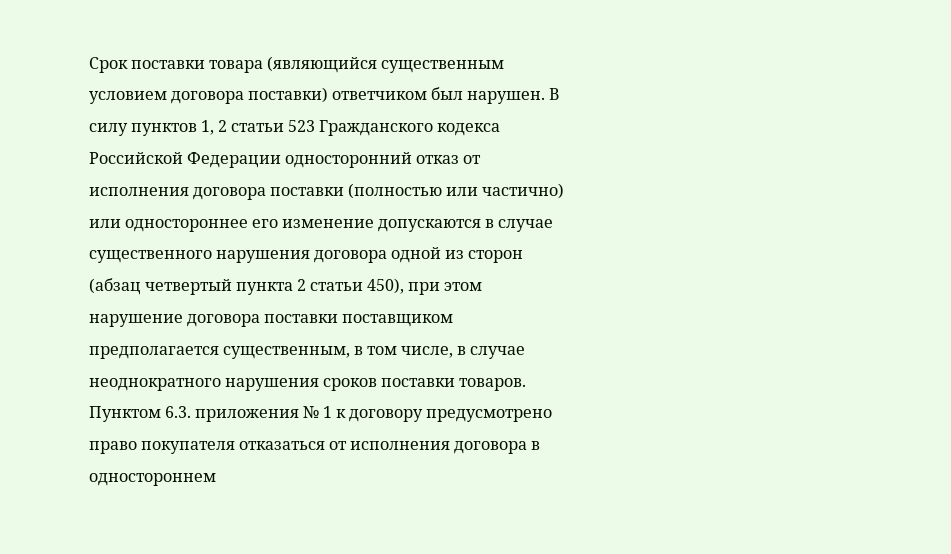Срок поставки товара (являющийся существенным условием договора поставки) ответчиком был нарушен. В силу пунктов 1, 2 статьи 523 Гражданского кодекса Российской Федерации односторонний отказ от исполнения договора поставки (полностью или частично) или одностороннее его изменение допускаются в случае существенного нарушения договора одной из сторон (абзац четвертый пункта 2 статьи 450), при этом нарушение договора поставки поставщиком предполагается существенным, в том числе, в случае неоднократного нарушения сроков поставки товаров. Пунктом 6.3. приложения № 1 к договору предусмотрено право покупателя отказаться от исполнения договора в одностороннем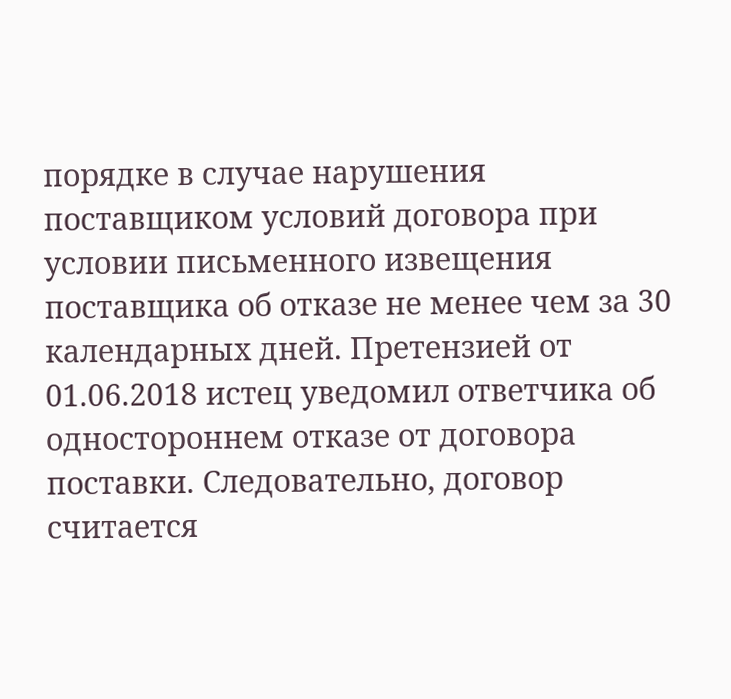порядке в случае нарушения поставщиком условий договора при условии письменного извещения поставщика об отказе не менее чем за 30 календарных дней. Претензией от 01.06.2018 истец уведомил ответчика об одностороннем отказе от договора поставки. Следовательно, договор считается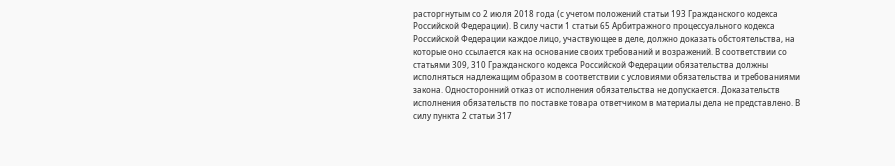расторгнутым со 2 июля 2018 года (с учетом положений статьи 193 Гражданского кодекса Российской Федерации). В силу части 1 статьи 65 Арбитражного процессуального кодекса Российской Федерации каждое лицо, участвующее в деле, должно доказать обстоятельства, на которые оно ссылается как на основание своих требований и возражений. В соответствии со статьями 309, 310 Гражданского кодекса Российской Федерации обязательства должны исполняться надлежащим образом в соответствии с условиями обязательства и требованиями закона. Односторонний отказ от исполнения обязательства не допускается. Доказательств исполнения обязательств по поставке товара ответчиком в материалы дела не представлено. В силу пункта 2 статьи 317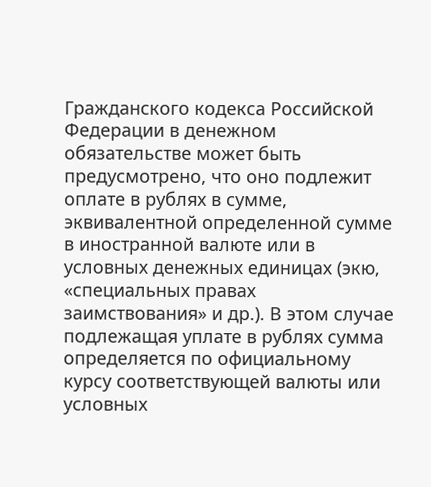Гражданского кодекса Российской Федерации в денежном обязательстве может быть предусмотрено, что оно подлежит оплате в рублях в сумме, эквивалентной определенной сумме в иностранной валюте или в условных денежных единицах (экю, «специальных правах заимствования» и др.). В этом случае подлежащая уплате в рублях сумма определяется по официальному курсу соответствующей валюты или условных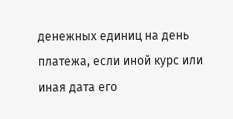денежных единиц на день платежа, если иной курс или иная дата его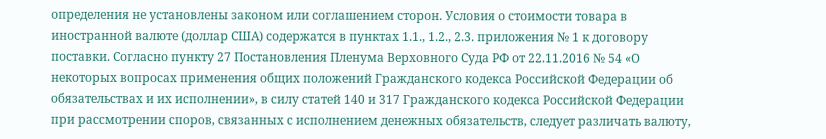определения не установлены законом или соглашением сторон. Условия о стоимости товара в иностранной валюте (доллар США) содержатся в пунктах 1.1., 1.2., 2.3. приложения № 1 к договору поставки. Согласно пункту 27 Постановления Пленума Верховного Суда РФ от 22.11.2016 № 54 «О некоторых вопросах применения общих положений Гражданского кодекса Российской Федерации об обязательствах и их исполнении», в силу статей 140 и 317 Гражданского кодекса Российской Федерации при рассмотрении споров, связанных с исполнением денежных обязательств, следует различать валюту,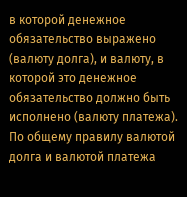в которой денежное обязательство выражено (валюту долга), и валюту, в которой это денежное обязательство должно быть исполнено (валюту платежа). По общему правилу валютой долга и валютой платежа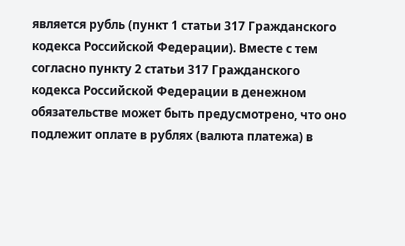является рубль (пункт 1 статьи 317 Гражданского кодекса Российской Федерации). Вместе с тем согласно пункту 2 статьи 317 Гражданского кодекса Российской Федерации в денежном обязательстве может быть предусмотрено, что оно подлежит оплате в рублях (валюта платежа) в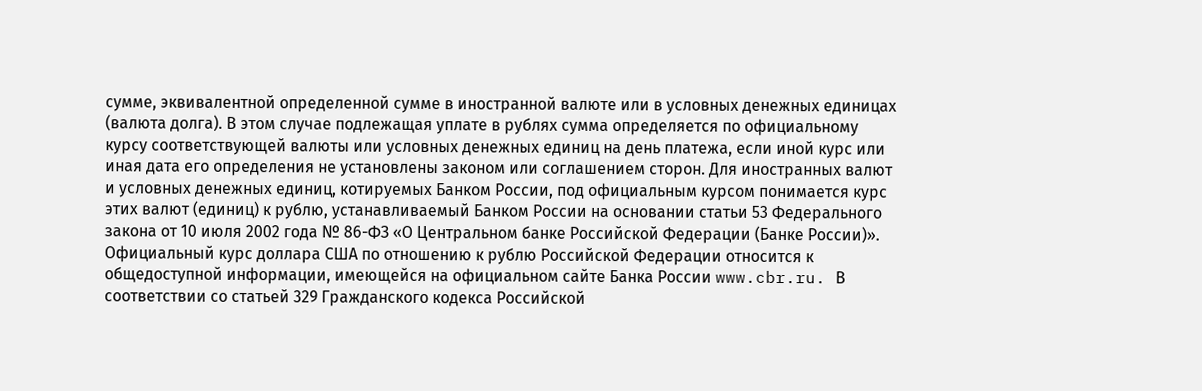сумме, эквивалентной определенной сумме в иностранной валюте или в условных денежных единицах (валюта долга). В этом случае подлежащая уплате в рублях сумма определяется по официальному курсу соответствующей валюты или условных денежных единиц на день платежа, если иной курс или иная дата его определения не установлены законом или соглашением сторон. Для иностранных валют и условных денежных единиц, котируемых Банком России, под официальным курсом понимается курс этих валют (единиц) к рублю, устанавливаемый Банком России на основании статьи 53 Федерального закона от 10 июля 2002 года № 86-ФЗ «О Центральном банке Российской Федерации (Банке России)». Официальный курс доллара США по отношению к рублю Российской Федерации относится к общедоступной информации, имеющейся на официальном сайте Банка России www.cbr.ru. В соответствии со статьей 329 Гражданского кодекса Российской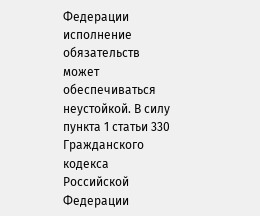Федерации исполнение обязательств может обеспечиваться неустойкой. В силу пункта 1 статьи 330 Гражданского кодекса Российской Федерации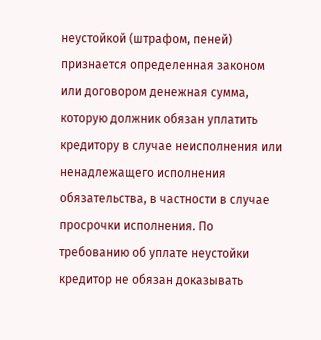неустойкой (штрафом, пеней) признается определенная законом или договором денежная сумма, которую должник обязан уплатить кредитору в случае неисполнения или ненадлежащего исполнения обязательства, в частности в случае просрочки исполнения. По требованию об уплате неустойки кредитор не обязан доказывать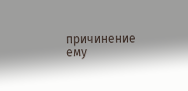причинение ему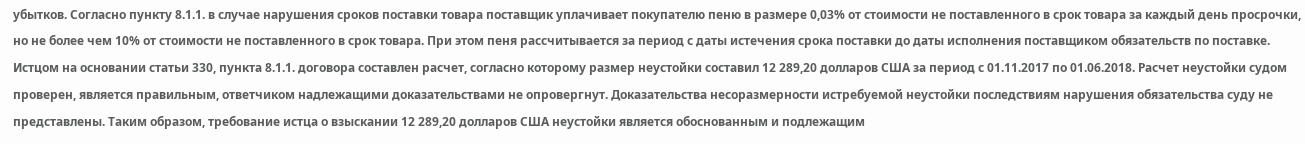убытков. Согласно пункту 8.1.1. в случае нарушения сроков поставки товара поставщик уплачивает покупателю пеню в размере 0,03% от стоимости не поставленного в срок товара за каждый день просрочки, но не более чем 10% от стоимости не поставленного в срок товара. При этом пеня рассчитывается за период с даты истечения срока поставки до даты исполнения поставщиком обязательств по поставке. Истцом на основании статьи 330, пункта 8.1.1. договора составлен расчет, согласно которому размер неустойки составил 12 289,20 долларов США за период с 01.11.2017 по 01.06.2018. Расчет неустойки судом проверен, является правильным, ответчиком надлежащими доказательствами не опровергнут. Доказательства несоразмерности истребуемой неустойки последствиям нарушения обязательства суду не представлены. Таким образом, требование истца о взыскании 12 289,20 долларов США неустойки является обоснованным и подлежащим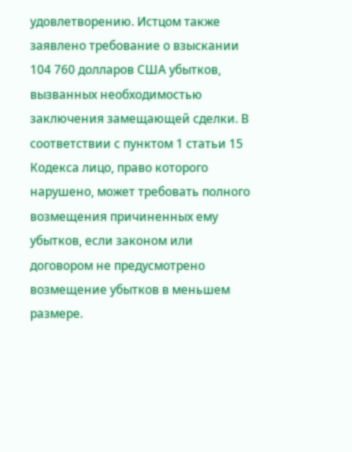удовлетворению. Истцом также заявлено требование о взыскании 104 760 долларов США убытков, вызванных необходимостью заключения замещающей сделки. В соответствии с пунктом 1 статьи 15 Кодекса лицо, право которого нарушено, может требовать полного возмещения причиненных ему убытков, если законом или договором не предусмотрено возмещение убытков в меньшем размере.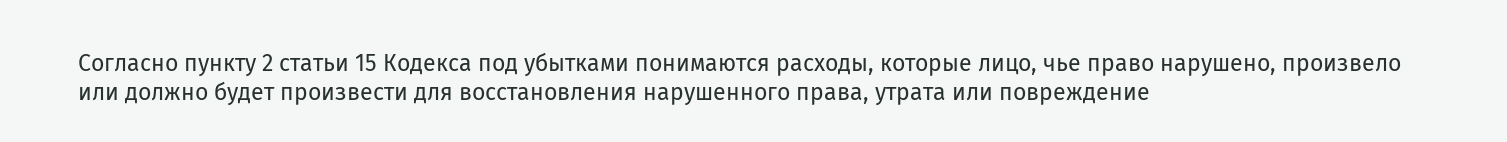Согласно пункту 2 статьи 15 Кодекса под убытками понимаются расходы, которые лицо, чье право нарушено, произвело или должно будет произвести для восстановления нарушенного права, утрата или повреждение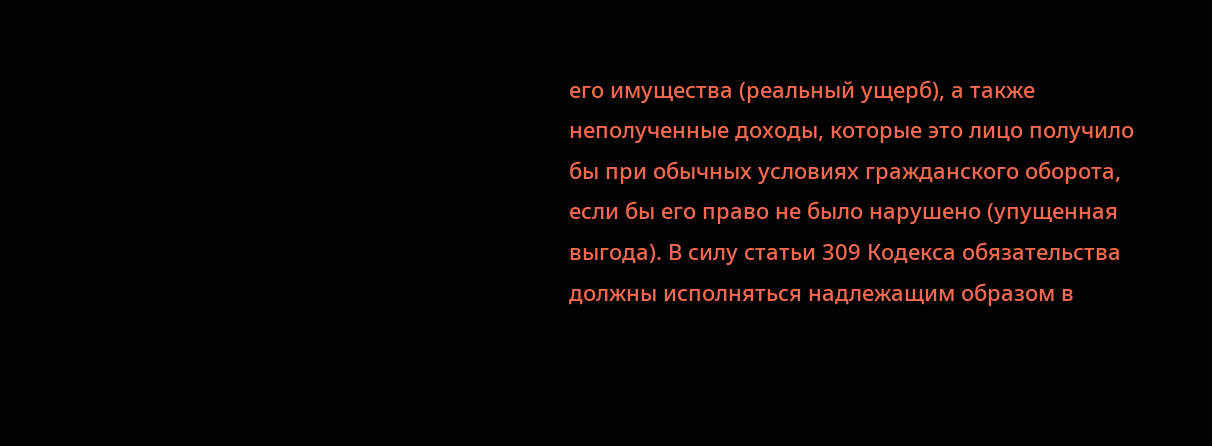его имущества (реальный ущерб), а также неполученные доходы, которые это лицо получило бы при обычных условиях гражданского оборота, если бы его право не было нарушено (упущенная выгода). В силу статьи 309 Кодекса обязательства должны исполняться надлежащим образом в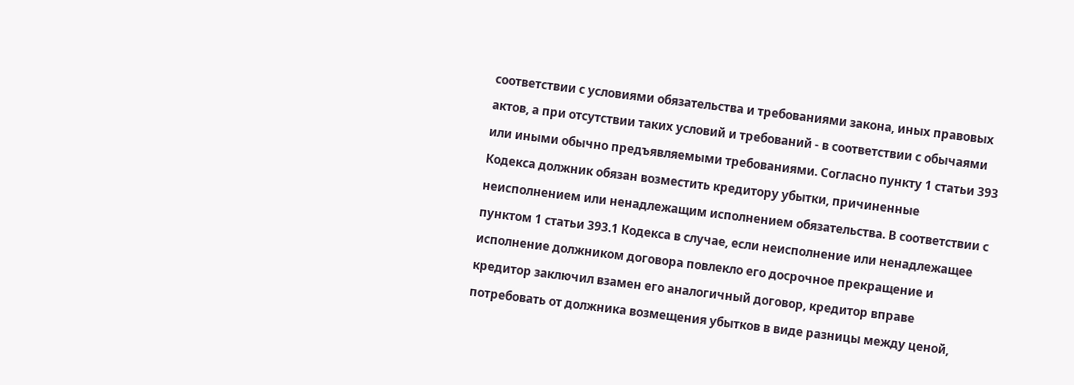соответствии с условиями обязательства и требованиями закона, иных правовых актов, а при отсутствии таких условий и требований - в соответствии с обычаями или иными обычно предъявляемыми требованиями. Согласно пункту 1 статьи 393 Кодекса должник обязан возместить кредитору убытки, причиненные неисполнением или ненадлежащим исполнением обязательства. В соответствии с пунктом 1 статьи 393.1 Кодекса в случае, если неисполнение или ненадлежащее исполнение должником договора повлекло его досрочное прекращение и кредитор заключил взамен его аналогичный договор, кредитор вправе потребовать от должника возмещения убытков в виде разницы между ценой,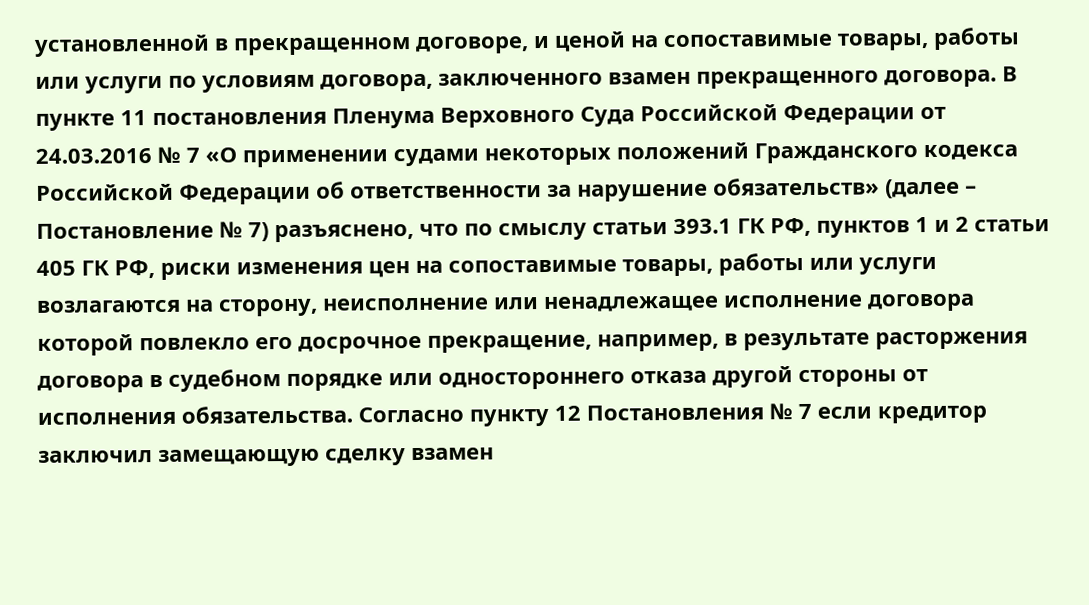установленной в прекращенном договоре, и ценой на сопоставимые товары, работы или услуги по условиям договора, заключенного взамен прекращенного договора. В пункте 11 постановления Пленума Верховного Суда Российской Федерации от 24.03.2016 № 7 «О применении судами некоторых положений Гражданского кодекса Российской Федерации об ответственности за нарушение обязательств» (далее – Постановление № 7) разъяснено, что по смыслу статьи 393.1 ГК РФ, пунктов 1 и 2 статьи 405 ГК РФ, риски изменения цен на сопоставимые товары, работы или услуги возлагаются на сторону, неисполнение или ненадлежащее исполнение договора которой повлекло его досрочное прекращение, например, в результате расторжения договора в судебном порядке или одностороннего отказа другой стороны от исполнения обязательства. Согласно пункту 12 Постановления № 7 если кредитор заключил замещающую сделку взамен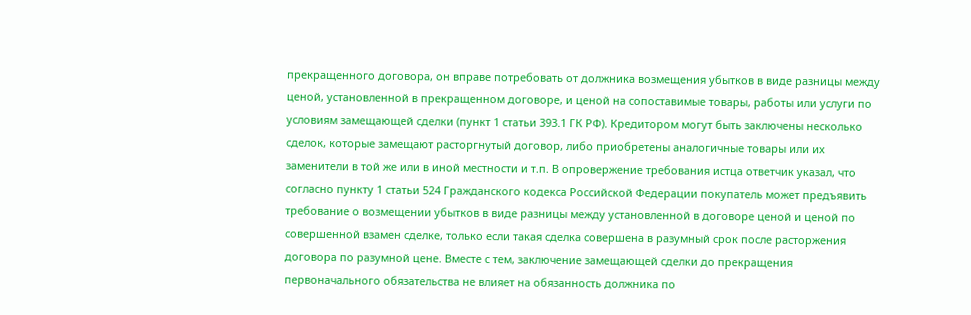прекращенного договора, он вправе потребовать от должника возмещения убытков в виде разницы между ценой, установленной в прекращенном договоре, и ценой на сопоставимые товары, работы или услуги по условиям замещающей сделки (пункт 1 статьи 393.1 ГК РФ). Кредитором могут быть заключены несколько сделок, которые замещают расторгнутый договор, либо приобретены аналогичные товары или их заменители в той же или в иной местности и т.п. В опровержение требования истца ответчик указал, что согласно пункту 1 статьи 524 Гражданского кодекса Российской Федерации покупатель может предъявить требование о возмещении убытков в виде разницы между установленной в договоре ценой и ценой по совершенной взамен сделке, только если такая сделка совершена в разумный срок после расторжения договора по разумной цене. Вместе с тем, заключение замещающей сделки до прекращения первоначального обязательства не влияет на обязанность должника по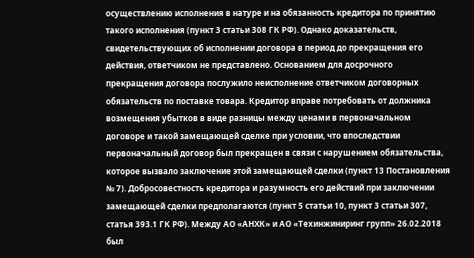осуществлению исполнения в натуре и на обязанность кредитора по принятию такого исполнения (пункт 3 статьи 308 ГК РФ). Однако доказательств, свидетельствующих об исполнении договора в период до прекращения его действия, ответчиком не представлено. Основанием для досрочного прекращения договора послужило неисполнение ответчиком договорных обязательств по поставке товара. Кредитор вправе потребовать от должника возмещения убытков в виде разницы между ценами в первоначальном договоре и такой замещающей сделке при условии, что впоследствии первоначальный договор был прекращен в связи с нарушением обязательства, которое вызвало заключение этой замещающей сделки (пункт 13 Постановления № 7). Добросовестность кредитора и разумность его действий при заключении замещающей сделки предполагаются (пункт 5 статьи 10, пункт 3 статьи 307, статья 393.1 ГК РФ). Между АО «АНХК» и АО «Техинжиниринг групп» 26.02.2018 был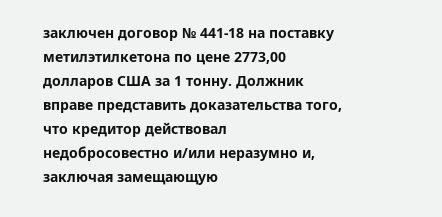заключен договор № 441-18 на поставку метилэтилкетона по цене 2773,00 долларов США за 1 тонну. Должник вправе представить доказательства того, что кредитор действовал недобросовестно и/или неразумно и, заключая замещающую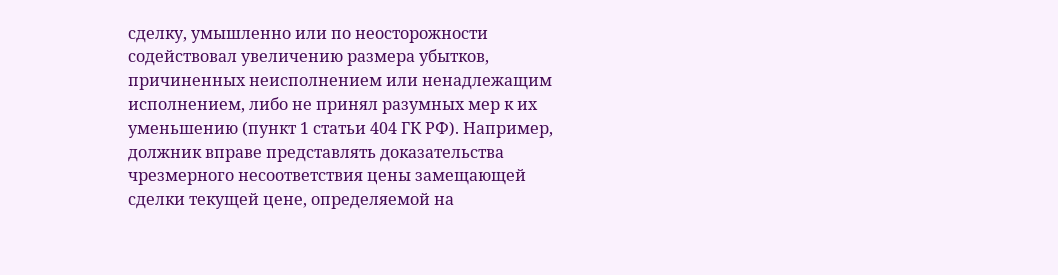сделку, умышленно или по неосторожности содействовал увеличению размера убытков, причиненных неисполнением или ненадлежащим исполнением, либо не принял разумных мер к их уменьшению (пункт 1 статьи 404 ГК РФ). Например, должник вправе представлять доказательства чрезмерного несоответствия цены замещающей сделки текущей цене, определяемой на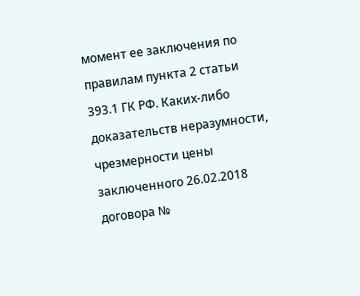момент ее заключения по правилам пункта 2 статьи 393.1 ГК РФ. Каких-либо доказательств неразумности, чрезмерности цены заключенного 26.02.2018 договора №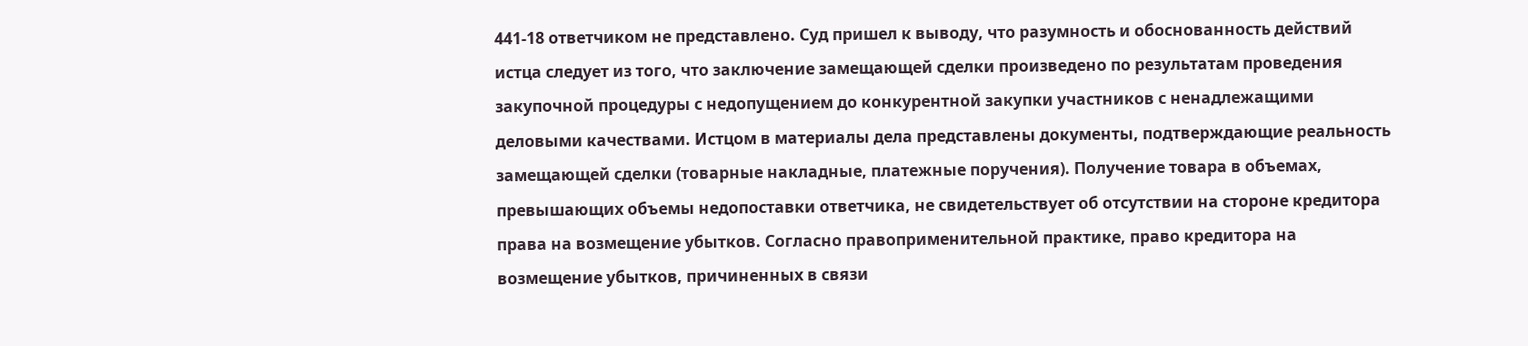441-18 ответчиком не представлено. Суд пришел к выводу, что разумность и обоснованность действий истца следует из того, что заключение замещающей сделки произведено по результатам проведения закупочной процедуры с недопущением до конкурентной закупки участников с ненадлежащими деловыми качествами. Истцом в материалы дела представлены документы, подтверждающие реальность замещающей сделки (товарные накладные, платежные поручения). Получение товара в объемах, превышающих объемы недопоставки ответчика, не свидетельствует об отсутствии на стороне кредитора права на возмещение убытков. Согласно правоприменительной практике, право кредитора на возмещение убытков, причиненных в связи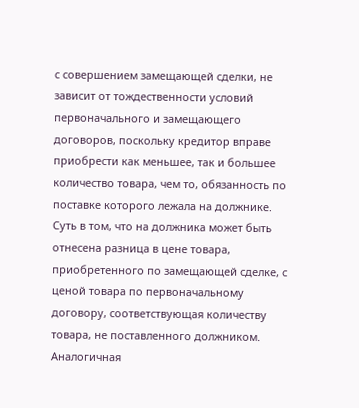с совершением замещающей сделки, не зависит от тождественности условий первоначального и замещающего договоров, поскольку кредитор вправе приобрести как меньшее, так и большее количество товара, чем то, обязанность по поставке которого лежала на должнике. Суть в том, что на должника может быть отнесена разница в цене товара, приобретенного по замещающей сделке, с ценой товара по первоначальному договору, соответствующая количеству товара, не поставленного должником. Аналогичная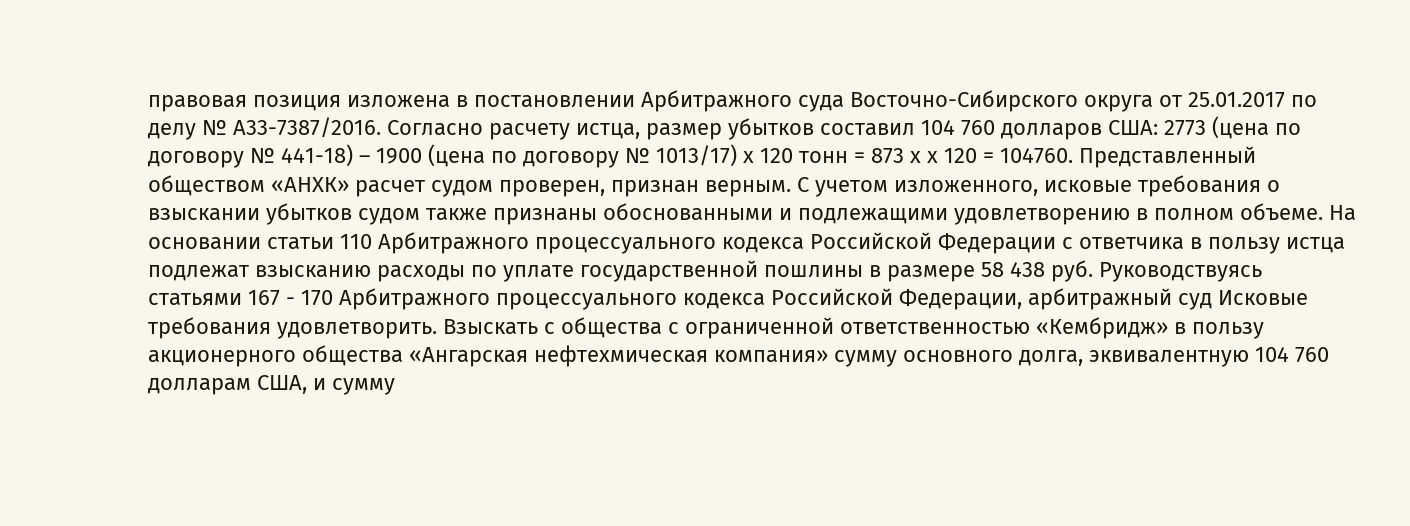правовая позиция изложена в постановлении Арбитражного суда Восточно-Сибирского округа от 25.01.2017 по делу № А33-7387/2016. Согласно расчету истца, размер убытков составил 104 760 долларов США: 2773 (цена по договору № 441-18) – 1900 (цена по договору № 1013/17) х 120 тонн = 873 х х 120 = 104760. Представленный обществом «АНХК» расчет судом проверен, признан верным. С учетом изложенного, исковые требования о взыскании убытков судом также признаны обоснованными и подлежащими удовлетворению в полном объеме. На основании статьи 110 Арбитражного процессуального кодекса Российской Федерации с ответчика в пользу истца подлежат взысканию расходы по уплате государственной пошлины в размере 58 438 руб. Руководствуясь статьями 167 - 170 Арбитражного процессуального кодекса Российской Федерации, арбитражный суд Исковые требования удовлетворить. Взыскать с общества с ограниченной ответственностью «Кембридж» в пользу акционерного общества «Ангарская нефтехмическая компания» сумму основного долга, эквивалентную 104 760 долларам США, и сумму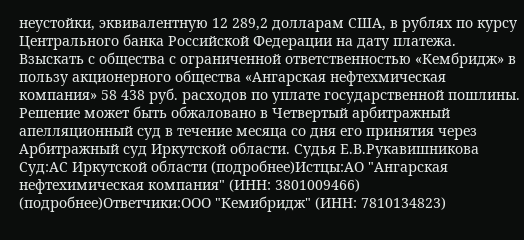неустойки, эквивалентную 12 289,2 долларам США, в рублях по курсу Центрального банка Российской Федерации на дату платежа. Взыскать с общества с ограниченной ответственностью «Кембридж» в пользу акционерного общества «Ангарская нефтехмическая компания» 58 438 руб. расходов по уплате государственной пошлины. Решение может быть обжаловано в Четвертый арбитражный апелляционный суд в течение месяца со дня его принятия через Арбитражный суд Иркутской области. Судья Е.В.Рукавишникова Суд:АС Иркутской области (подробнее)Истцы:АО "Ангарская нефтехимическая компания" (ИНН: 3801009466) (подробнее)Ответчики:ООО "Кемибридж" (ИНН: 7810134823)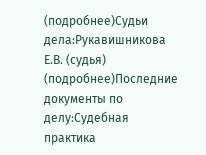(подробнее)Судьи дела:Рукавишникова Е.В. (судья) (подробнее)Последние документы по делу:Судебная практика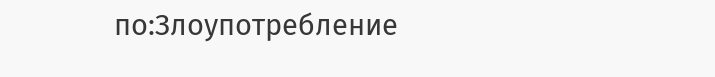по:Злоупотребление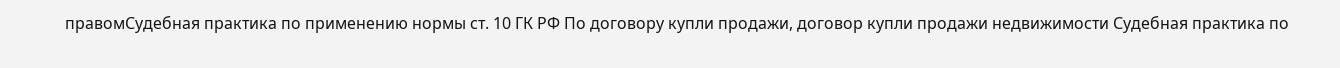правомСудебная практика по применению нормы ст. 10 ГК РФ По договору купли продажи, договор купли продажи недвижимости Судебная практика по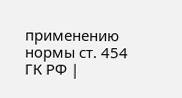применению нормы ст. 454 ГК РФ |